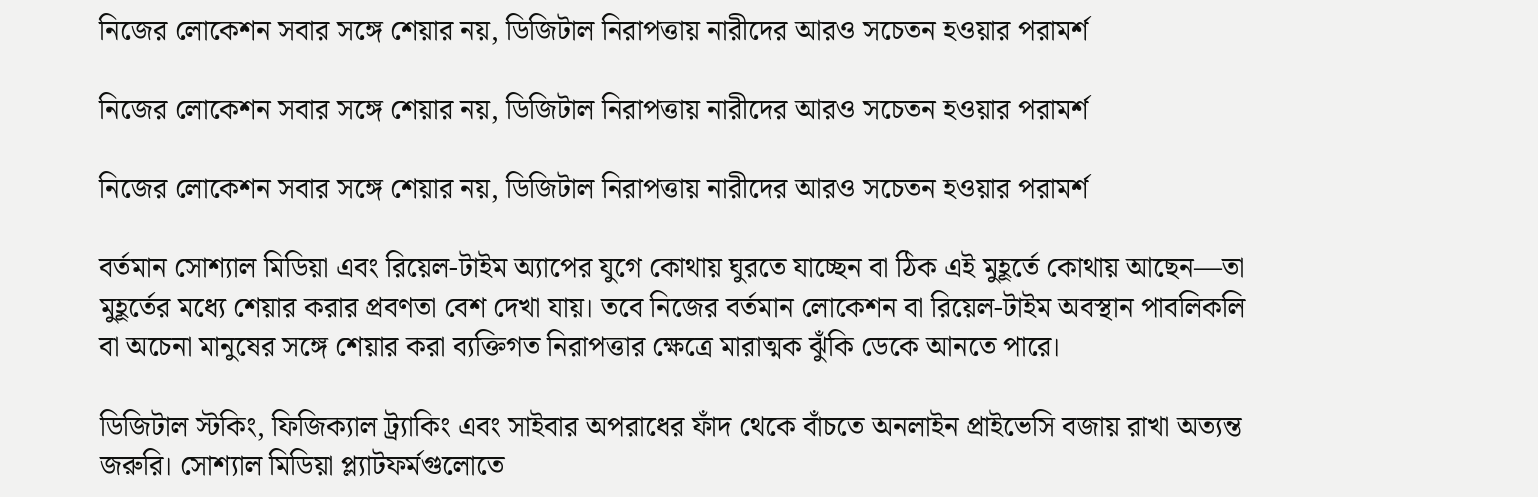নিজের লোকেশন সবার সঙ্গে শেয়ার নয়, ডিজিটাল নিরাপত্তায় নারীদের আরও সচেতন হওয়ার পরামর্শ

নিজের লোকেশন সবার সঙ্গে শেয়ার নয়, ডিজিটাল নিরাপত্তায় নারীদের আরও সচেতন হওয়ার পরামর্শ

নিজের লোকেশন সবার সঙ্গে শেয়ার নয়, ডিজিটাল নিরাপত্তায় নারীদের আরও সচেতন হওয়ার পরামর্শ

বর্তমান সোশ্যাল মিডিয়া এবং রিয়েল-টাইম অ্যাপের যুগে কোথায় ঘুরতে যাচ্ছেন বা ঠিক এই মুহূর্তে কোথায় আছেন—তা মুহূর্তের মধ্যে শেয়ার করার প্রবণতা বেশ দেখা যায়। তবে নিজের বর্তমান লোকেশন বা রিয়েল-টাইম অবস্থান পাবলিকলি বা অচেনা মানুষের সঙ্গে শেয়ার করা ব্যক্তিগত নিরাপত্তার ক্ষেত্রে মারাত্মক ঝুঁকি ডেকে আনতে পারে।

ডিজিটাল স্টকিং, ফিজিক্যাল ট্র্যাকিং এবং সাইবার অপরাধের ফাঁদ থেকে বাঁচতে অনলাইন প্রাইভেসি বজায় রাখা অত্যন্ত জরুরি। সোশ্যাল মিডিয়া প্ল্যাটফর্মগুলোতে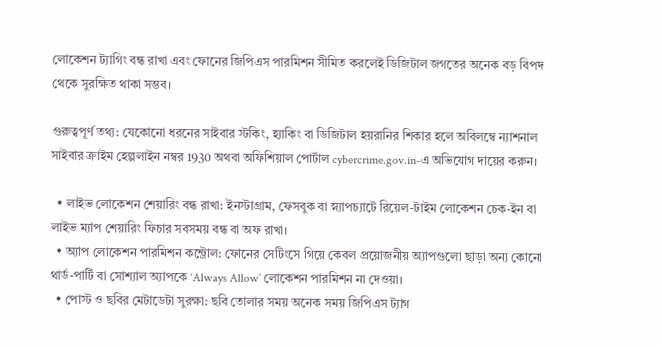লোকেশন ট্যাগিং বন্ধ রাখা এবং ফোনের জিপিএস পারমিশন সীমিত করলেই ডিজিটাল জগতের অনেক বড় বিপদ থেকে সুরক্ষিত থাকা সম্ভব।

গুরুত্বপূর্ণ তথ্য: যেকোনো ধরনের সাইবার স্টকিং, হ্যাকিং বা ডিজিটাল হয়রানির শিকার হলে অবিলম্বে ন্যাশনাল সাইবার ক্রাইম হেল্পলাইন নম্বর 1930 অথবা অফিশিয়াল পোর্টাল cybercrime.gov.in-এ অভিযোগ দায়ের করুন।

  • লাইভ লোকেশন শেয়ারিং বন্ধ রাখা: ইনস্টাগ্রাম, ফেসবুক বা স্ন্যাপচ্যাটে রিয়েল-টাইম লোকেশন চেক-ইন বা লাইভ ম্যাপ শেয়ারিং ফিচার সবসময় বন্ধ বা অফ রাখা।
  • অ্যাপ লোকেশন পারমিশন কন্ট্রোল: ফোনের সেটিংসে গিয়ে কেবল প্রয়োজনীয় অ্যাপগুলো ছাড়া অন্য কোনো থার্ড-পার্টি বা সোশ্যাল অ্যাপকে ‘Always Allow’ লোকেশন পারমিশন না দেওয়া।
  • পোস্ট ও ছবির মেটাডেটা সুরক্ষা: ছবি তোলার সময় অনেক সময় জিপিএস ট্যাগ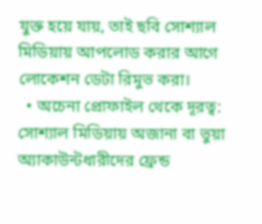যুক্ত হয়ে যায়, তাই ছবি সোশ্যাল মিডিয়ায় আপলোড করার আগে লোকেশন ডেটা রিমুভ করা।
  • অচেনা প্রোফাইল থেকে দূরত্ব: সোশ্যাল মিডিয়ায় অজানা বা ভুয়া অ্যাকাউন্টধারীদের ফ্রেন্ড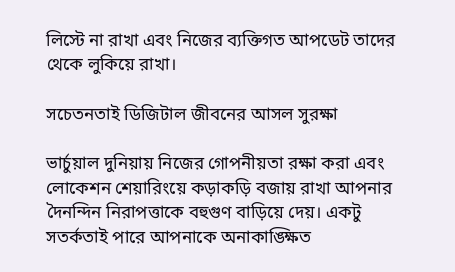লিস্টে না রাখা এবং নিজের ব্যক্তিগত আপডেট তাদের থেকে লুকিয়ে রাখা।

সচেতনতাই ডিজিটাল জীবনের আসল সুরক্ষা

ভার্চুয়াল দুনিয়ায় নিজের গোপনীয়তা রক্ষা করা এবং লোকেশন শেয়ারিংয়ে কড়াকড়ি বজায় রাখা আপনার দৈনন্দিন নিরাপত্তাকে বহুগুণ বাড়িয়ে দেয়। একটু সতর্কতাই পারে আপনাকে অনাকাঙ্ক্ষিত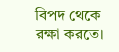বিপদ থেকে রক্ষা করতে।